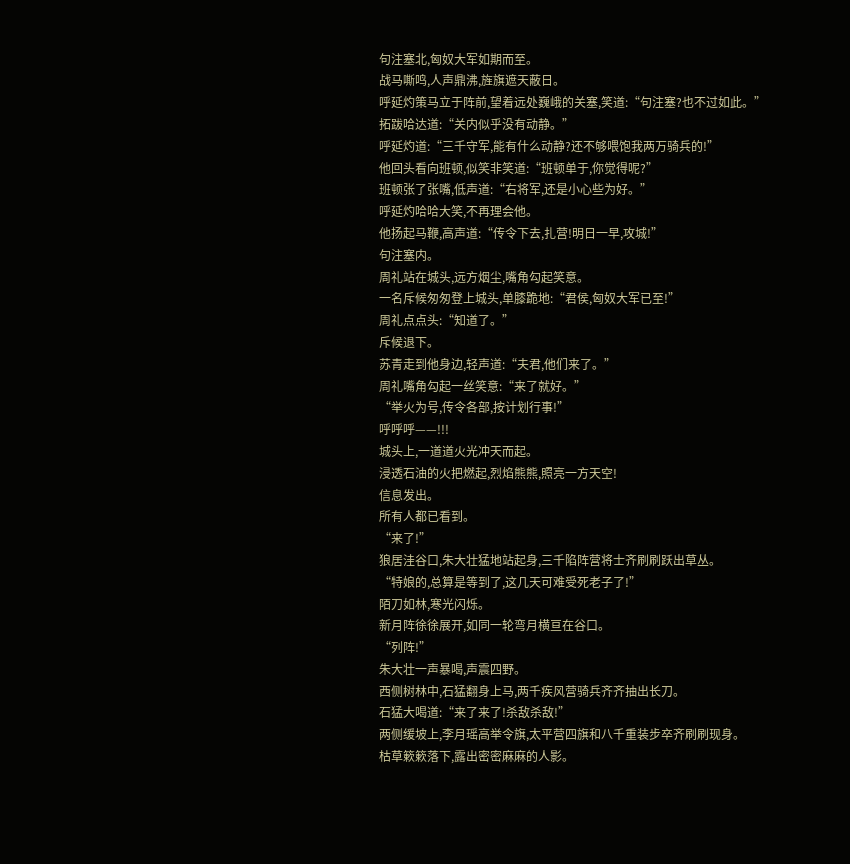句注塞北,匈奴大军如期而至。
战马嘶鸣,人声鼎沸,旌旗遮天蔽日。
呼延灼策马立于阵前,望着远处巍峨的关塞,笑道:“句注塞?也不过如此。”
拓跋哈达道:“关内似乎没有动静。”
呼延灼道:“三千守军,能有什么动静?还不够喂饱我两万骑兵的!”
他回头看向班顿,似笑非笑道:“班顿单于,你觉得呢?”
班顿张了张嘴,低声道:“右将军,还是小心些为好。”
呼延灼哈哈大笑,不再理会他。
他扬起马鞭,高声道:“传令下去,扎营!明日一早,攻城!”
句注塞内。
周礼站在城头,远方烟尘,嘴角勾起笑意。
一名斥候匆匆登上城头,单膝跪地:“君侯,匈奴大军已至!”
周礼点点头:“知道了。”
斥候退下。
苏青走到他身边,轻声道:“夫君,他们来了。”
周礼嘴角勾起一丝笑意:“来了就好。”
“举火为号,传令各部,按计划行事!”
呼呼呼——!!!
城头上,一道道火光冲天而起。
浸透石油的火把燃起,烈焰熊熊,照亮一方天空!
信息发出。
所有人都已看到。
“来了!”
狼居洼谷口,朱大壮猛地站起身,三千陷阵营将士齐刷刷跃出草丛。
“特娘的,总算是等到了,这几天可难受死老子了!”
陌刀如林,寒光闪烁。
新月阵徐徐展开,如同一轮弯月横亘在谷口。
“列阵!”
朱大壮一声暴喝,声震四野。
西侧树林中,石猛翻身上马,两千疾风营骑兵齐齐抽出长刀。
石猛大喝道:“来了来了!杀敌杀敌!”
两侧缓坡上,李月瑶高举令旗,太平营四旗和八千重装步卒齐刷刷现身。
枯草簌簌落下,露出密密麻麻的人影。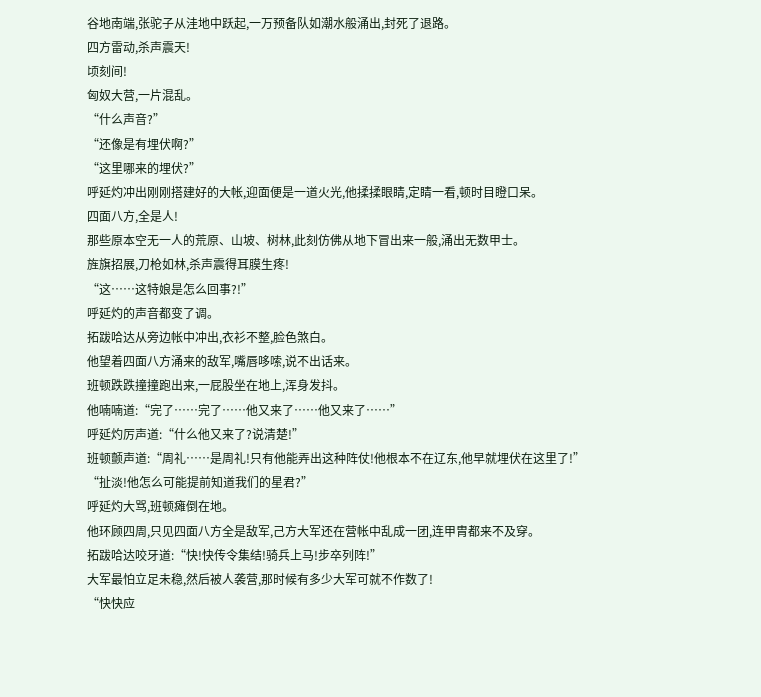谷地南端,张驼子从洼地中跃起,一万预备队如潮水般涌出,封死了退路。
四方雷动,杀声震天!
顷刻间!
匈奴大营,一片混乱。
“什么声音?”
“还像是有埋伏啊?”
“这里哪来的埋伏?”
呼延灼冲出刚刚搭建好的大帐,迎面便是一道火光,他揉揉眼睛,定睛一看,顿时目瞪口呆。
四面八方,全是人!
那些原本空无一人的荒原、山坡、树林,此刻仿佛从地下冒出来一般,涌出无数甲士。
旌旗招展,刀枪如林,杀声震得耳膜生疼!
“这……这特娘是怎么回事?!”
呼延灼的声音都变了调。
拓跋哈达从旁边帐中冲出,衣衫不整,脸色煞白。
他望着四面八方涌来的敌军,嘴唇哆嗦,说不出话来。
班顿跌跌撞撞跑出来,一屁股坐在地上,浑身发抖。
他喃喃道:“完了……完了……他又来了……他又来了……”
呼延灼厉声道:“什么他又来了?说清楚!”
班顿颤声道:“周礼……是周礼!只有他能弄出这种阵仗!他根本不在辽东,他早就埋伏在这里了!”
“扯淡!他怎么可能提前知道我们的星君?”
呼延灼大骂,班顿瘫倒在地。
他环顾四周,只见四面八方全是敌军,己方大军还在营帐中乱成一团,连甲胄都来不及穿。
拓跋哈达咬牙道:“快!快传令集结!骑兵上马!步卒列阵!”
大军最怕立足未稳,然后被人袭营,那时候有多少大军可就不作数了!
“快快应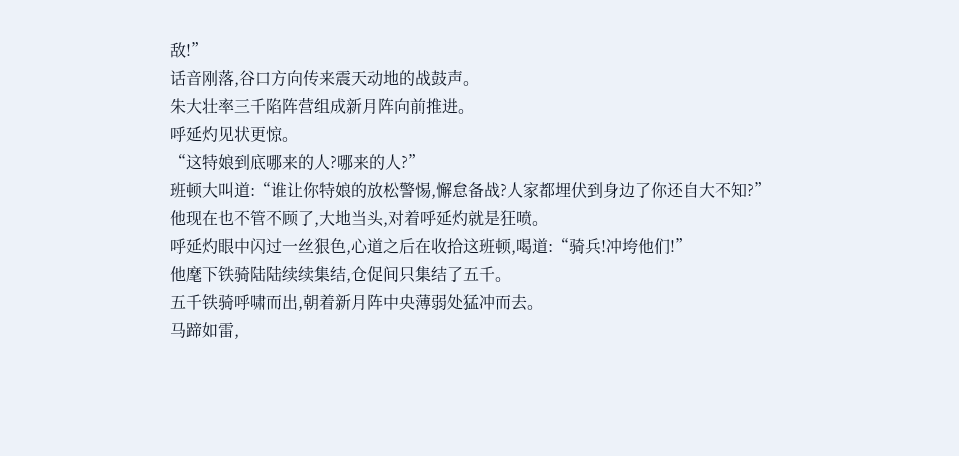敌!”
话音刚落,谷口方向传来震天动地的战鼓声。
朱大壮率三千陷阵营组成新月阵向前推进。
呼延灼见状更惊。
“这特娘到底哪来的人?哪来的人?”
班顿大叫道:“谁让你特娘的放松警惕,懈怠备战?人家都埋伏到身边了你还自大不知?”
他现在也不管不顾了,大地当头,对着呼延灼就是狂喷。
呼延灼眼中闪过一丝狠色,心道之后在收拾这班顿,喝道:“骑兵!冲垮他们!”
他麾下铁骑陆陆续续集结,仓促间只集结了五千。
五千铁骑呼啸而出,朝着新月阵中央薄弱处猛冲而去。
马蹄如雷,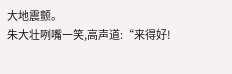大地震颤。
朱大壮咧嘴一笑,高声道:“来得好!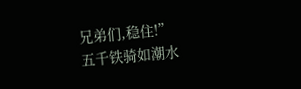兄弟们,稳住!”
五千铁骑如潮水